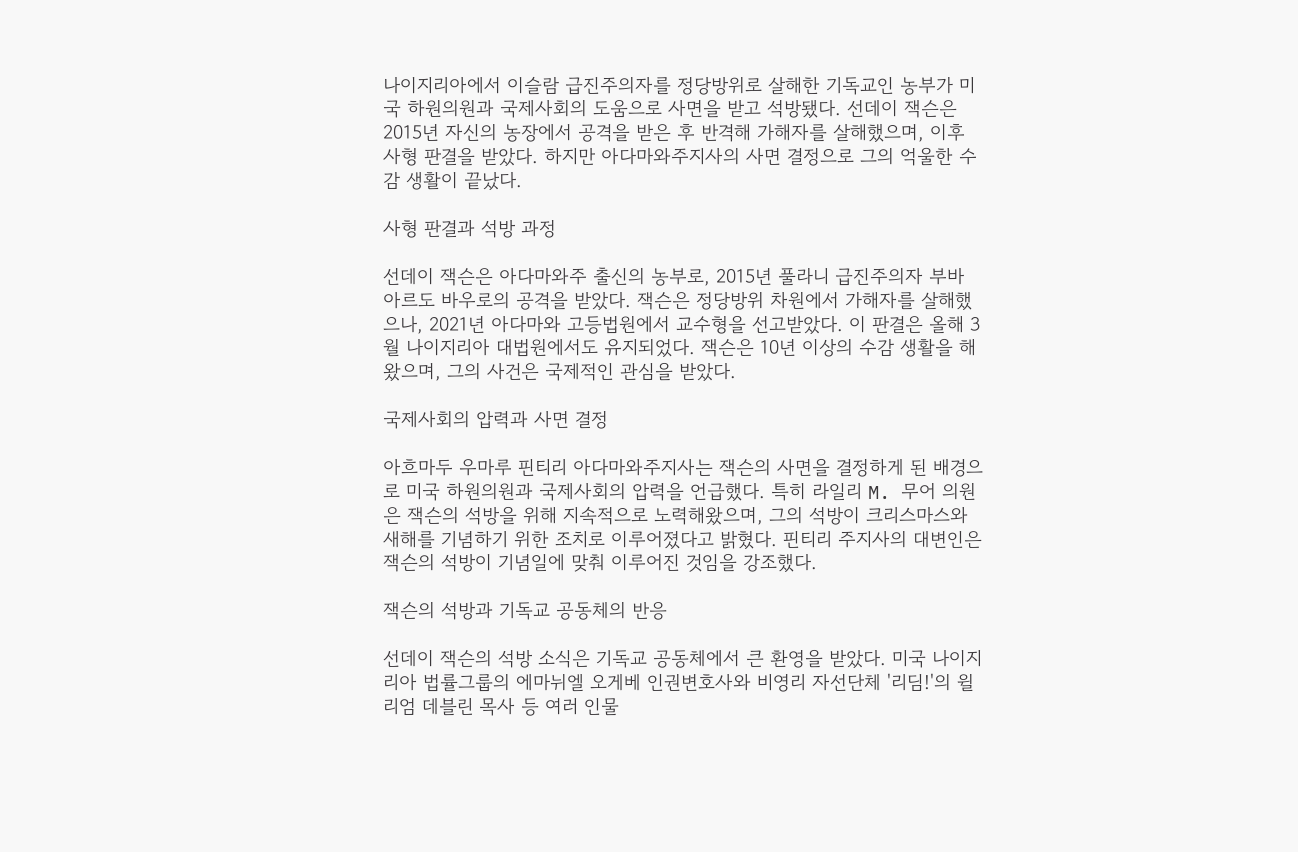나이지리아에서 이슬람 급진주의자를 정당방위로 살해한 기독교인 농부가 미국 하원의원과 국제사회의 도움으로 사면을 받고 석방됐다. 선데이 잭슨은 2015년 자신의 농장에서 공격을 받은 후 반격해 가해자를 살해했으며, 이후 사형 판결을 받았다. 하지만 아다마와주지사의 사면 결정으로 그의 억울한 수감 생활이 끝났다.

사형 판결과 석방 과정

선데이 잭슨은 아다마와주 출신의 농부로, 2015년 풀라니 급진주의자 부바 아르도 바우로의 공격을 받았다. 잭슨은 정당방위 차원에서 가해자를 살해했으나, 2021년 아다마와 고등법원에서 교수형을 선고받았다. 이 판결은 올해 3월 나이지리아 대법원에서도 유지되었다. 잭슨은 10년 이상의 수감 생활을 해왔으며, 그의 사건은 국제적인 관심을 받았다.

국제사회의 압력과 사면 결정

아흐마두 우마루 핀티리 아다마와주지사는 잭슨의 사면을 결정하게 된 배경으로 미국 하원의원과 국제사회의 압력을 언급했다. 특히 라일리 M. 무어 의원은 잭슨의 석방을 위해 지속적으로 노력해왔으며, 그의 석방이 크리스마스와 새해를 기념하기 위한 조치로 이루어졌다고 밝혔다. 핀티리 주지사의 대변인은 잭슨의 석방이 기념일에 맞춰 이루어진 것임을 강조했다.

잭슨의 석방과 기독교 공동체의 반응

선데이 잭슨의 석방 소식은 기독교 공동체에서 큰 환영을 받았다. 미국 나이지리아 법률그룹의 에마뉘엘 오게베 인권변호사와 비영리 자선단체 '리딤!'의 윌리엄 데블린 목사 등 여러 인물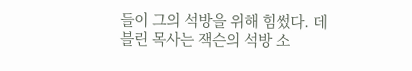들이 그의 석방을 위해 힘썼다. 데블린 목사는 잭슨의 석방 소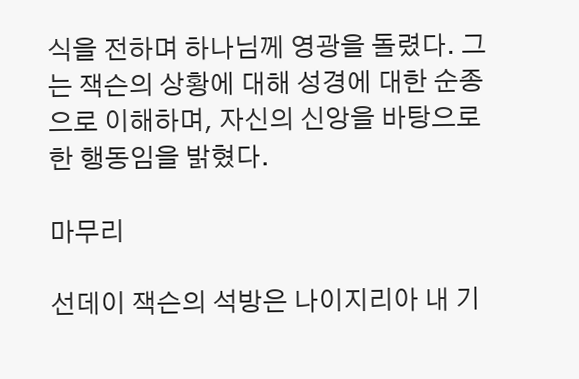식을 전하며 하나님께 영광을 돌렸다. 그는 잭슨의 상황에 대해 성경에 대한 순종으로 이해하며, 자신의 신앙을 바탕으로 한 행동임을 밝혔다.

마무리

선데이 잭슨의 석방은 나이지리아 내 기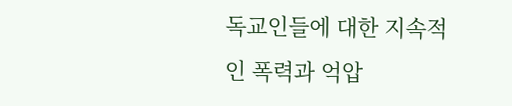독교인들에 대한 지속적인 폭력과 억압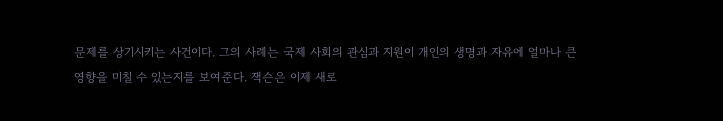문제를 상기시키는 사건이다. 그의 사례는 국제 사회의 관심과 지원이 개인의 생명과 자유에 얼마나 큰 영향을 미칠 수 있는지를 보여준다. 잭슨은 이제 새로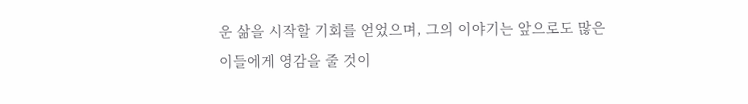운 삶을 시작할 기회를 얻었으며, 그의 이야기는 앞으로도 많은 이들에게 영감을 줄 것이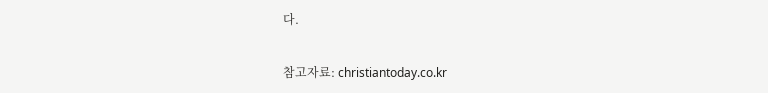다.

참고자료: christiantoday.co.kr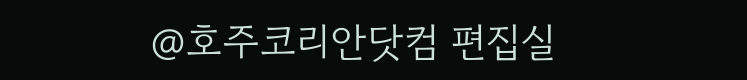@호주코리안닷컴 편집실